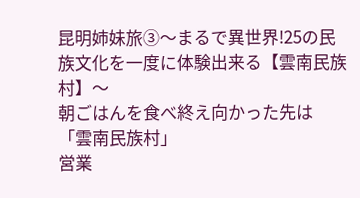昆明姉妹旅③〜まるで異世界!25の民族文化を一度に体験出来る【雲南民族村】〜
朝ごはんを食べ終え向かった先は
「雲南民族村」
営業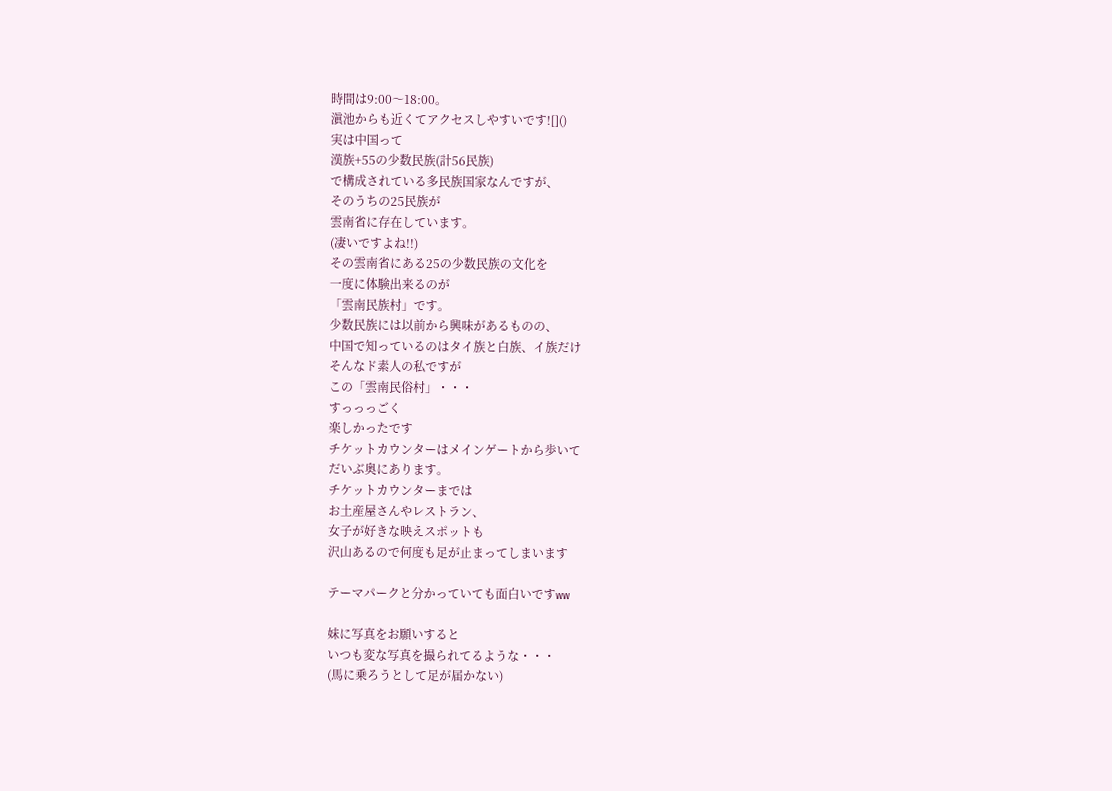時間は9:00〜18:00。
滇池からも近くてアクセスしやすいです![]()
実は中国って
漢族+55の少数民族(計56民族)
で構成されている多民族国家なんですが、
そのうちの25民族が
雲南省に存在しています。
(凄いですよね!!)
その雲南省にある25の少数民族の文化を
一度に体験出来るのが
「雲南民族村」です。
少数民族には以前から興味があるものの、
中国で知っているのはタイ族と白族、イ族だけ
そんなド素人の私ですが
この「雲南民俗村」・・・
すっっっごく
楽しかったです
チケットカウンターはメインゲートから歩いて
だいぶ奥にあります。
チケットカウンターまでは
お土産屋さんやレストラン、
女子が好きな映えスポットも
沢山あるので何度も足が止まってしまいます

テーマパークと分かっていても面白いですww

妹に写真をお願いすると
いつも変な写真を撮られてるような・・・
(馬に乗ろうとして足が届かない)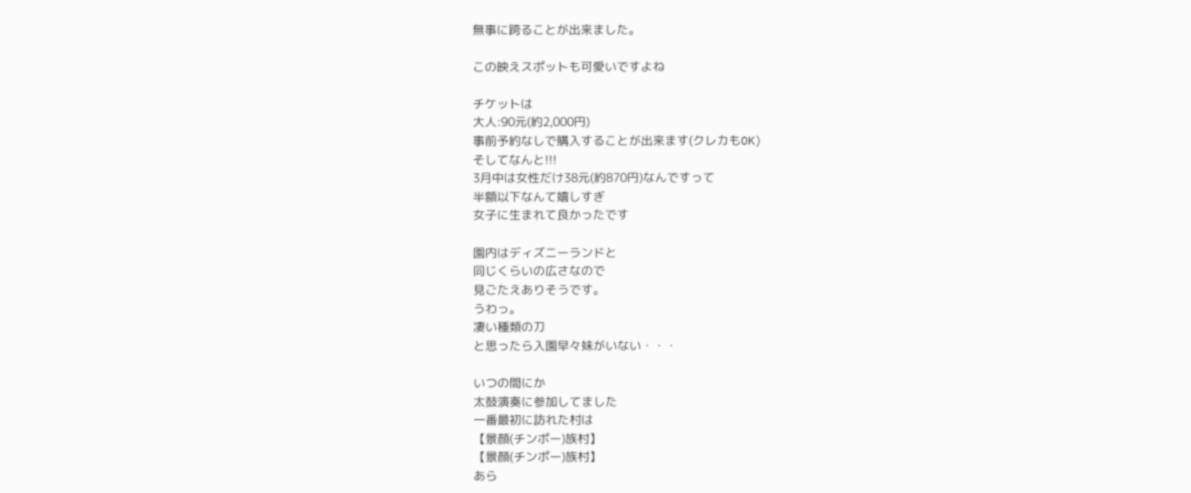無事に跨ることが出来ました。

この映えスポットも可愛いですよね

チケットは
大人:90元(約2,000円)
事前予約なしで購入することが出来ます(クレカもOK)
そしてなんと!!!
3月中は女性だけ38元(約870円)なんですって
半額以下なんて嬉しすぎ
女子に生まれて良かったです

園内はディズニーランドと
同じくらいの広さなので
見ごたえありそうです。
うわっ。
凄い種類の刀
と思ったら入園早々妹がいない・・・

いつの間にか
太鼓演奏に参加してました
一番最初に訪れた村は
【景顔(チンポー)族村】
【景顔(チンポー)族村】
あら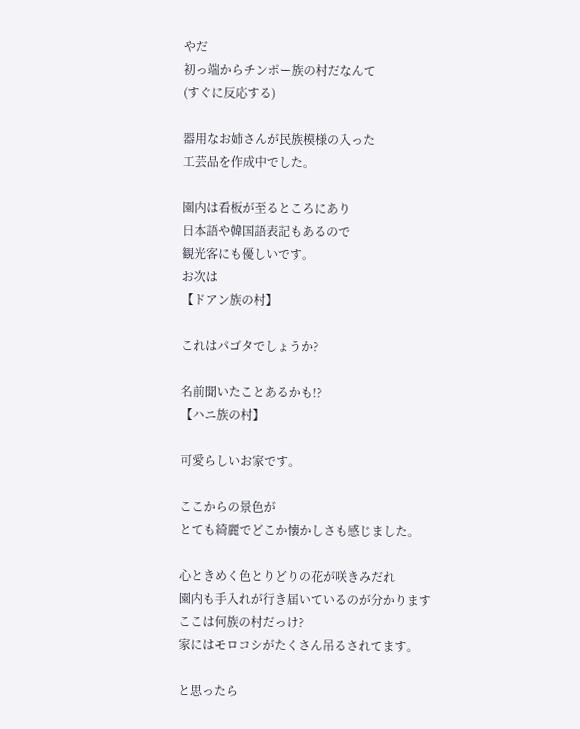やだ
初っ端からチンポー族の村だなんて
(すぐに反応する)

器用なお姉さんが民族模様の入った
工芸品を作成中でした。

園内は看板が至るところにあり
日本語や韓国語表記もあるので
観光客にも優しいです。
お次は
【ドアン族の村】

これはパゴタでしょうか?

名前聞いたことあるかも!?
【ハニ族の村】

可愛らしいお家です。

ここからの景色が
とても綺麗でどこか懐かしさも感じました。

心ときめく色とりどりの花が咲きみだれ
園内も手入れが行き届いているのが分かります
ここは何族の村だっけ?
家にはモロコシがたくさん吊るされてます。

と思ったら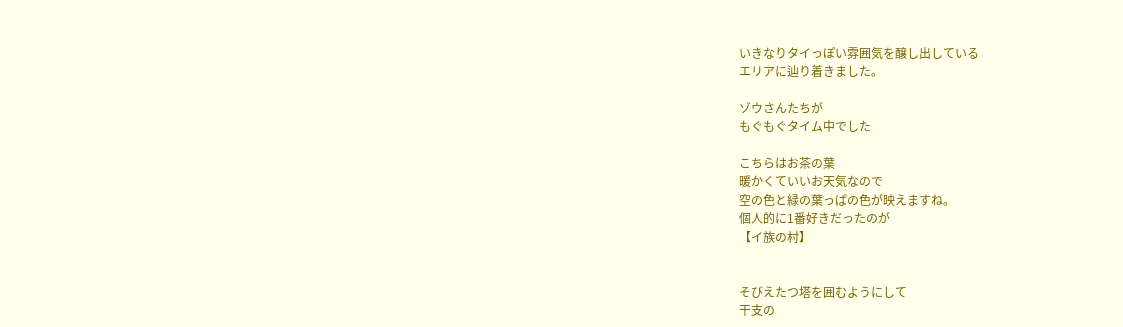いきなりタイっぽい雰囲気を醸し出している
エリアに辿り着きました。

ゾウさんたちが
もぐもぐタイム中でした

こちらはお茶の葉
暖かくていいお天気なので
空の色と緑の葉っぱの色が映えますね。
個人的に1番好きだったのが
【イ族の村】


そびえたつ塔を囲むようにして
干支の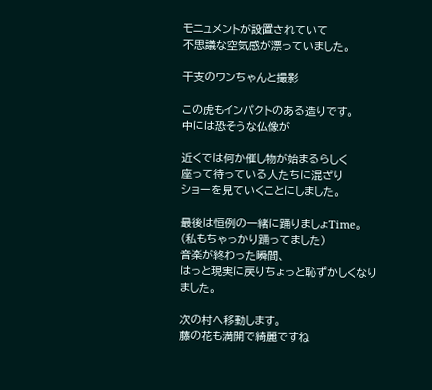モニュメントが設置されていて
不思議な空気感が漂っていました。

干支のワンちゃんと撮影

この虎もインパクトのある造りです。
中には恐そうな仏像が

近くでは何か催し物が始まるらしく
座って待っている人たちに混ざり
ショーを見ていくことにしました。

最後は恒例の一緒に踊りましょTime。
(私もちゃっかり踊ってました)
音楽が終わった瞬間、
はっと現実に戻りちょっと恥ずかしくなりました。

次の村へ移動します。
藤の花も満開で綺麗ですね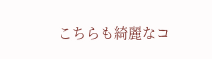こちらも綺麗なコ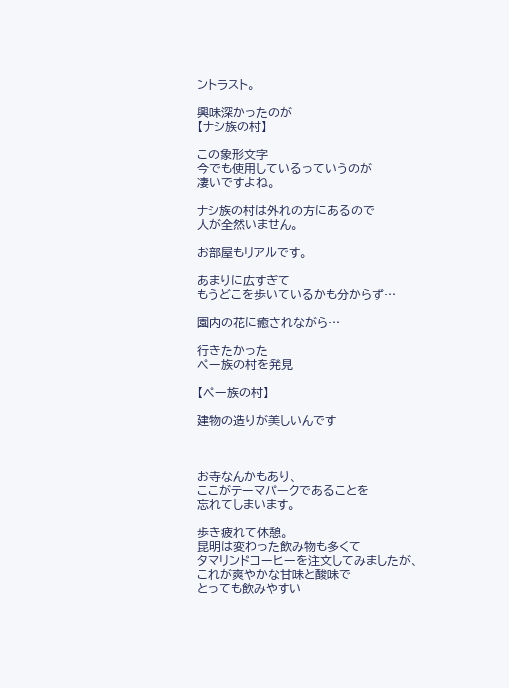ントラスト。

興味深かったのが
【ナシ族の村】

この象形文字
今でも使用しているっていうのが
凄いですよね。

ナシ族の村は外れの方にあるので
人が全然いません。

お部屋もリアルです。

あまりに広すぎて
もうどこを歩いているかも分からず…

園内の花に癒されながら…

行きたかった
ペー族の村を発見

【ペー族の村】

建物の造りが美しいんです



お寺なんかもあり、
ここがテーマパークであることを
忘れてしまいます。

歩き疲れて休憩。
昆明は変わった飲み物も多くて
タマリンドコーヒーを注文してみましたが、
これが爽やかな甘味と酸味で
とっても飲みやすい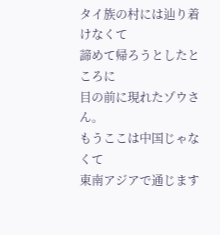タイ族の村には辿り着けなくて
諦めて帰ろうとしたところに
目の前に現れたゾウさん。
もうここは中国じゃなくて
東南アジアで通じます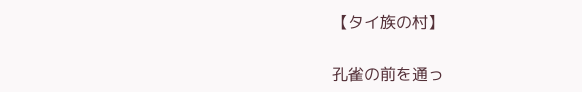【タイ族の村】

孔雀の前を通っ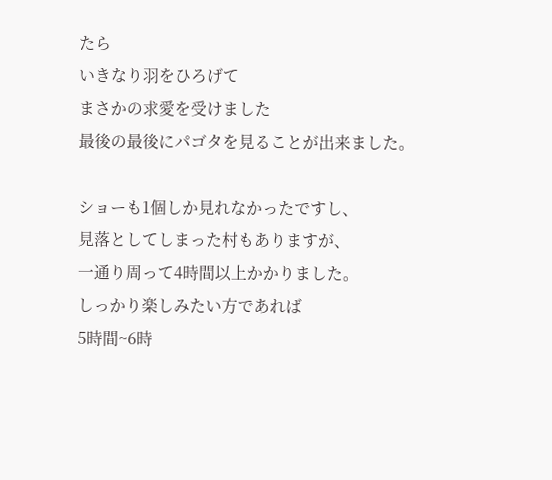たら
いきなり羽をひろげて
まさかの求愛を受けました
最後の最後にパゴタを見ることが出来ました。

ショーも1個しか見れなかったですし、
見落としてしまった村もありますが、
一通り周って4時間以上かかりました。
しっかり楽しみたい方であれば
5時間~6時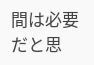間は必要だと思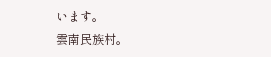います。
雲南民族村。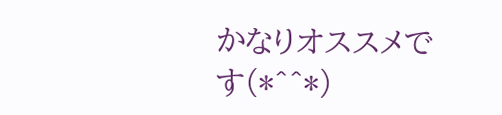かなりオススメです(*^^*)